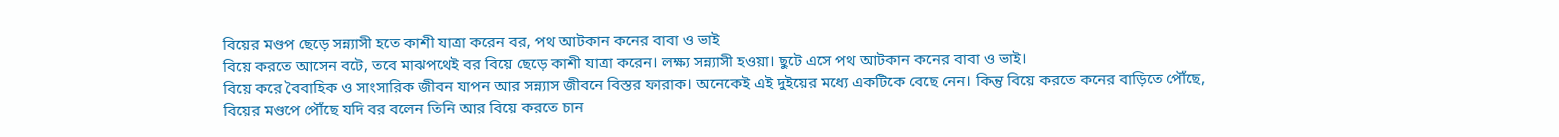বিয়ের মণ্ডপ ছেড়ে সন্ন্যাসী হতে কাশী যাত্রা করেন বর, পথ আটকান কনের বাবা ও ভাই
বিয়ে করতে আসেন বটে, তবে মাঝপথেই বর বিয়ে ছেড়ে কাশী যাত্রা করেন। লক্ষ্য সন্ন্যাসী হওয়া। ছুটে এসে পথ আটকান কনের বাবা ও ভাই।
বিয়ে করে বৈবাহিক ও সাংসারিক জীবন যাপন আর সন্ন্যাস জীবনে বিস্তর ফারাক। অনেকেই এই দুইয়ের মধ্যে একটিকে বেছে নেন। কিন্তু বিয়ে করতে কনের বাড়িতে পৌঁছে, বিয়ের মণ্ডপে পৌঁছে যদি বর বলেন তিনি আর বিয়ে করতে চান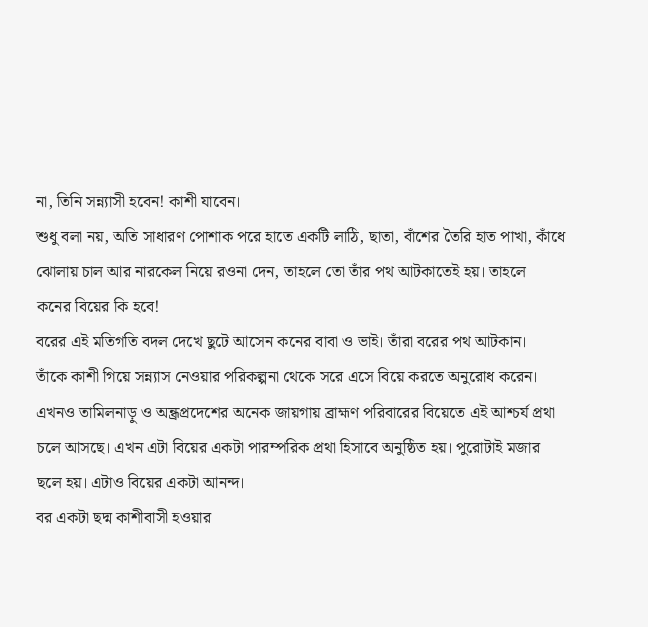না, তিনি সন্ন্যাসী হবেন! কাশী যাবেন।
শুধু বলা নয়, অতি সাধারণ পোশাক পরে হাতে একটি লাঠি, ছাতা, বাঁশের তৈরি হাত পাখা, কাঁধে ঝোলায় চাল আর নারকেল নিয়ে রওনা দেন, তাহলে তো তাঁর পথ আটকাতেই হয়। তাহলে কনের বিয়ের কি হবে!
বরের এই মতিগতি বদল দেখে ছুটে আসেন কনের বাবা ও ভাই। তাঁরা বরের পথ আটকান। তাঁকে কাশী গিয়ে সন্ন্যাস নেওয়ার পরিকল্পনা থেকে সরে এসে বিয়ে করতে অনুরোধ করেন।
এখনও তামিলনাড়ু ও অন্ধ্রপ্রদেশের অনেক জায়গায় ব্রাহ্মণ পরিবারের বিয়েতে এই আশ্চর্য প্রথা চলে আসছে। এখন এটা বিয়ের একটা পারম্পরিক প্রথা হিসাবে অনুষ্ঠিত হয়। পুরোটাই মজার ছলে হয়। এটাও বিয়ের একটা আনন্দ।
বর একটা ছদ্ম কাশীবাসী হওয়ার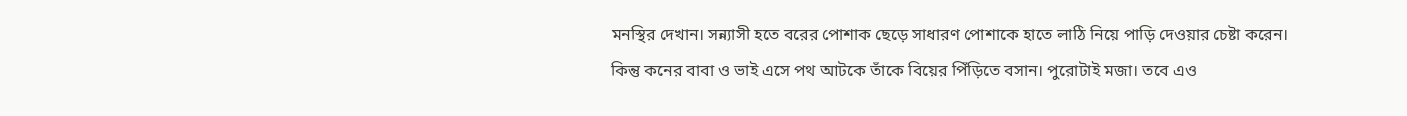মনস্থির দেখান। সন্ন্যাসী হতে বরের পোশাক ছেড়ে সাধারণ পোশাকে হাতে লাঠি নিয়ে পাড়ি দেওয়ার চেষ্টা করেন।
কিন্তু কনের বাবা ও ভাই এসে পথ আটকে তাঁকে বিয়ের পিঁড়িতে বসান। পুরোটাই মজা। তবে এও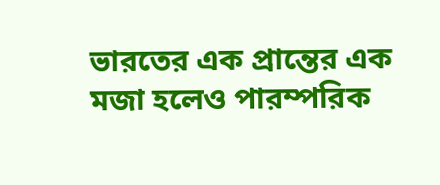ভারতের এক প্রান্তের এক মজা হলেও পারম্পরিক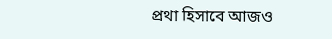প্রথা হিসাবে আজও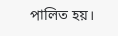পালিত হয়।